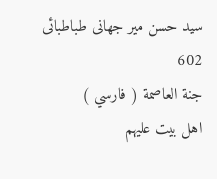سيد حسن مير جهانى طباطبائى
602
جنة العاصمة ( فارسي )
اهل بيت عليهم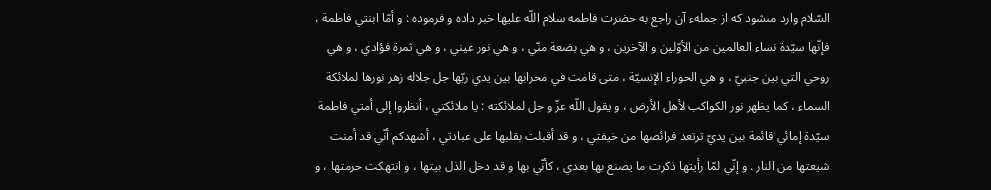السّلام وارد مىشود كه از جملهء آن راجع به حضرت فاطمه سلام اللّه عليها خبر داده و فرموده : و أمّا ابنتي فاطمة ، فإنّها سيّدة نساء العالمين من الأوّلين و الآخرين ، و هي بضعة منّي ، و هي نور عيني ، و هي ثمرة فؤادي ، و هي روحي التي بين جنبيّ ، و هي الحوراء الإنسيّة ، متى قامت في محرابها بين يدي ربّها جل جلاله زهر نورها لملائكة السماء ، كما يظهر نور الكواكب لأهل الأرض ، و يقول اللّه عزّ و جل لملائكته : يا ملائكتي ، أنظروا إلى أمتي فاطمة سيّدة إمائي قائمة بين يديّ ترتعد فرائصها من خيفتي ، و قد أقبلت بقلبها على عبادتي ، أشهدكم أنّي قد أمنت شيعتها من النار . و إنّي لمّا رأيتها ذكرت ما يصنع بها بعدي ، كأنّي بها و قد دخل الذل بيتها ، و انتهكت حرمتها ، و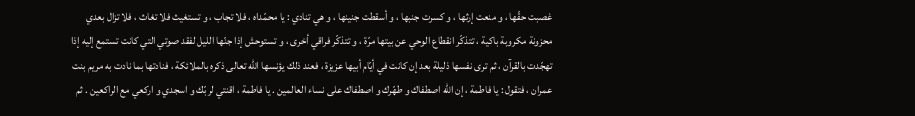غصبت حقّها ، و منعت إرثها ، و كسرت جنبها ، و أسقطت جنينها ، و هي تنادي : يا محمّداه ، فلا تجاب ، و تستغيث فلا تغاث ، فلا تزال بعدي محزونة مكروبة باكية ، تتذكّر انقطاع الوحي عن بيتها مرّة ، و تتذكّر فراقي أخرى ، و تستوحش إذا جنّها الليل لفقد صوتي التي كانت تستمع إليه إذا تهجّدت بالقرآن ، ثم ترى نفسها ذليلة بعد إن كانت في أيّام أبيها عزيزة ، فعند ذلك يؤنسها اللّه تعالى ذكره بالملائكة ، فنادتها بما نادت به مريم بنت عمران ، فتقول : يا فاطمة ، إن اللّه اصطفاك و طهّرك و اصطفاك على نساء العالمين . يا فاطمة ، اقنتي لربّك و اسجدي و اركعي مع الراكعين . ثم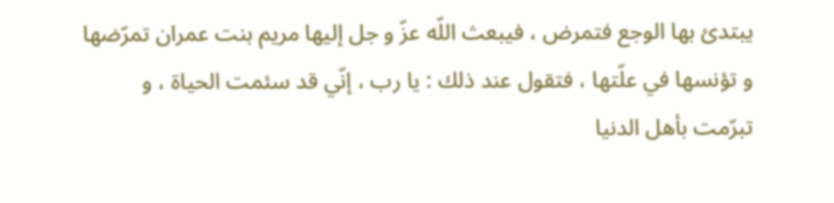يبتدئ بها الوجع فتمرض ، فيبعث اللّه عزّ و جل إليها مريم بنت عمران تمرّضها و تؤنسها في علّتها ، فتقول عند ذلك : يا رب ، إنّي قد سئمت الحياة ، و تبرّمت بأهل الدنيا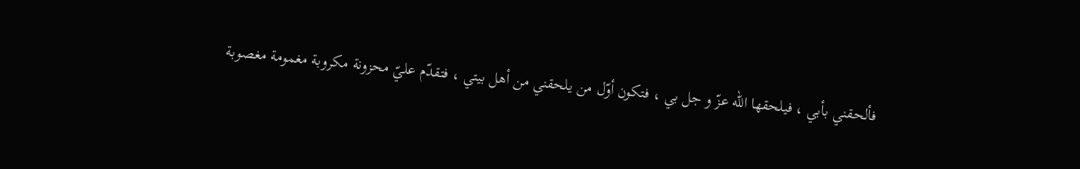فألحقني بأبي ، فيلحقها اللّه عزّ و جل بي ، فتكون أوّل من يلحقني من أهل بيتي ، فتقدّم عليّ محزونة مكروبة مغمومة مغصوبة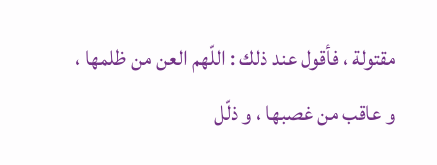مقتولة ، فأقول عند ذلك : اللّهم العن من ظلمها ، و عاقب من غصبها ، و ذلّل